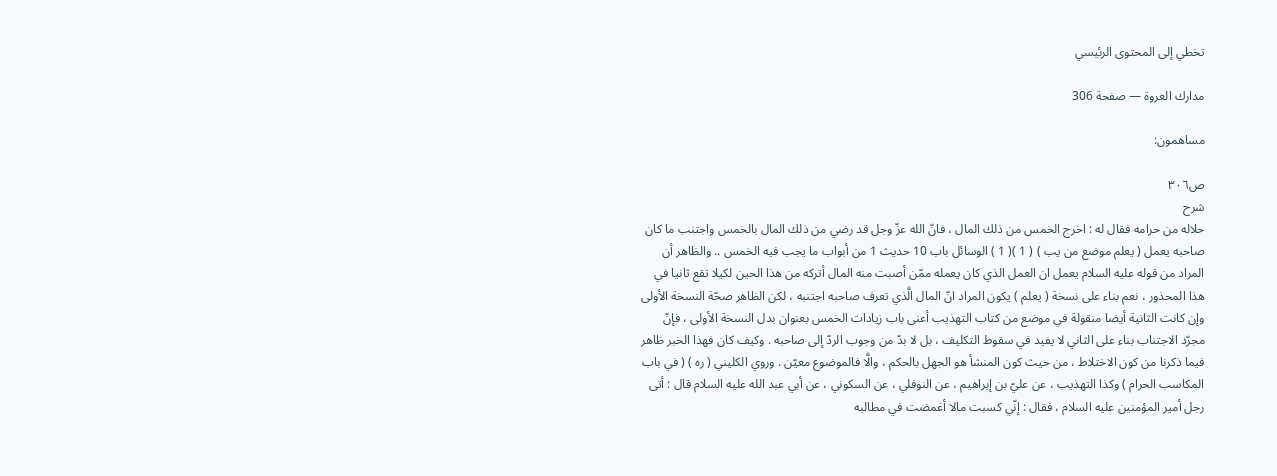تخطي إلى المحتوى الرئيسي

مدارك العروة — صفحة 306

مساهمون:

ص٣٠٦
شرح
حلاله من حرامه فقال له : اخرج الخمس من ذلك المال ، فانّ الله عزّ وجل قد رضي من ذلك المال بالخمس واجتنب ما كان صاحبه يعمل ( يعلم موضع من يب ) ( 1 )( 1 ) الوسائل باب 10 حديث 1 من أبواب ما يجب فيه الخمس .. والظاهر أن المراد من قوله عليه السلام يعمل ان العمل الذي كان يعمله ممّن أصبت منه المال أتركه من هذا الحين لكيلا تقع ثانيا في هذا المحذور ، نعم بناء على نسخة ( يعلم ) يكون المراد انّ المال الَّذي تعرف صاحبه اجتنبه ، لكن الظاهر صحّة النسخة الأولى وإن كانت الثانية أيضا منقولة في موضع من كتاب التهذيب أعنى باب زيادات الخمس بعنوان بدل النسخة الأولى ، فإنّ مجرّد الاجتناب بناء على الثاني لا يفيد في سقوط التكليف ، بل لا بدّ من وجوب الردّ إلى صاحبه . وكيف كان فهذا الخبر ظاهر فيما ذكرنا من كون الاختلاط ، من حيث كون المنشأ هو الجهل بالحكم ، والَّا فالموضوع معيّن . وروي الكليني ( ره ) ( في باب المكاسب الحرام ) وكذا التهذيب ، عن عليّ بن إبراهيم ، عن النوفلي ، عن السكوني ، عن أبي عبد الله عليه السلام قال : أتى رجل أمير المؤمنين عليه السلام ، فقال : إنّي كسبت مالا أغمضت في مطالبه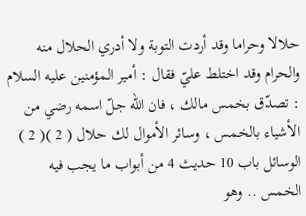حلالا وحراما وقد أردت التوبة ولا أدري الحلال منه والحرام وقد اختلط عليّ فقال : أمير المؤمنين عليه السلام : تصدّق بخمس مالك ، فان الله جلّ اسمه رضي من الأشياء بالخمس ، وسائر الأموال لك حلال ( 2 )( 2 ) الوسائل باب 10 حديث 4 من أبواب ما يجب فيه الخمس .. وهو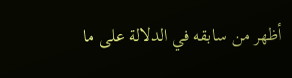أظهر من سابقه في الدلالة على ما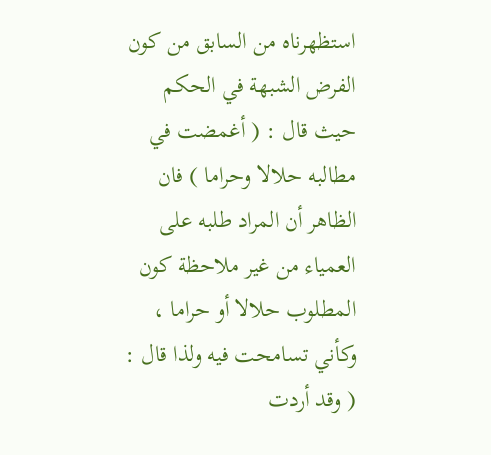استظهرناه من السابق من كون الفرض الشبهة في الحكم حيث قال : ( أغمضت في مطالبه حلالا وحراما ) فان الظاهر أن المراد طلبه على العمياء من غير ملاحظة كون المطلوب حلالا أو حراما ، وكأني تسامحت فيه ولذا قال : ( وقد أردت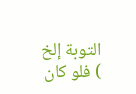التوبة إلخ ) فلو كان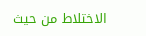الاختلاط من حيث